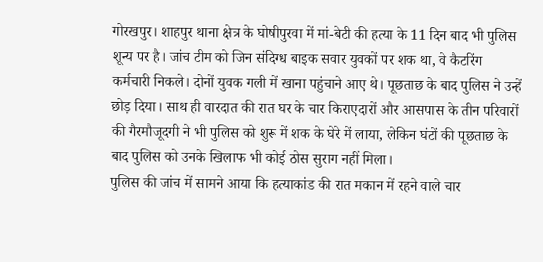गोरखपुर। शाहपुर थाना क्षेत्र के घोषीपुरवा में मां-बेटी की हत्या के 11 दिन बाद भी पुलिस शून्य पर है। जांच टीम को जिन संदिग्ध बाइक सवार युवकों पर शक था, वे कैटरिंग कर्मचारी निकले। दोनों युवक गली में खाना पहुंचाने आए थे। पूछताछ के बाद पुलिस ने उन्हें छोड़ दिया। साथ ही वारदात की रात घर के चार किराएदारों और आसपास के तीन परिवारों की गैरमौजूदगी ने भी पुलिस को शुरू में शक के घेरे में लाया, लेकिन घंटों की पूछताछ के बाद पुलिस को उनके खिलाफ भी कोई ठोस सुराग नहीं मिला।
पुलिस की जांच में सामने आया कि हत्याकांड की रात मकान में रहने वाले चार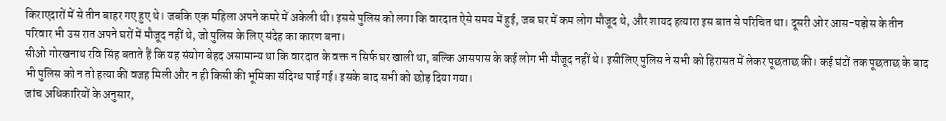किराएदारों में से तीन बाहर गए हुए थे। जबकि एक महिला अपने कमरे में अकेली थी। इससे पुलिस को लगा कि वारदात ऐसे समय में हुई, जब घर में कम लोग मौजूद थे, और शायद हत्यारा इस बात से परिचित था। दूसरी ओर आस-पड़ोस के तीन परिवार भी उस रात अपने घरों में मौजूद नहीं थे, जो पुलिस के लिए संदेह का कारण बना।
सीओ गोरखनाथ रवि सिंह बताते हैं कि यह संयोग बेहद असामान्य था कि वारदात के वक्त न सिर्फ घर खाली था, बल्कि आसपास के कई लोग भी मौजूद नहीं थे। इसीलिए पुलिस ने सभी को हिरासत में लेकर पूछताछ की। कई घंटों तक पूछताछ के बाद भी पुलिस को न तो हत्या की वजह मिली और न ही किसी की भूमिका संदिग्ध पाई गई। इसके बाद सभी को छोड़ दिया गया।
जांच अधिकारियों के अनुसार,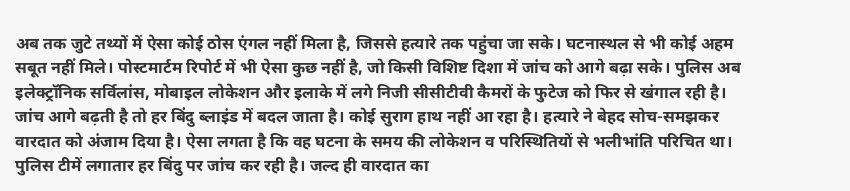अब तक जुटे तथ्यों में ऐसा कोई ठोस एंगल नहीं मिला है, जिससे हत्यारे तक पहुंचा जा सके। घटनास्थल से भी कोई अहम सबूत नहीं मिले। पोस्टमार्टम रिपोर्ट में भी ऐसा कुछ नहीं है, जो किसी विशिष्ट दिशा में जांच को आगे बढ़ा सके। पुलिस अब इलेक्ट्रॉनिक सर्विलांस, मोबाइल लोकेशन और इलाके में लगे निजी सीसीटीवी कैमरों के फुटेज को फिर से खंगाल रही है।
जांच आगे बढ़ती है तो हर बिंदु ब्लाइंड में बदल जाता है। कोई सुराग हाथ नहीं आ रहा है। हत्यारे ने बेहद सोच-समझकर वारदात को अंजाम दिया है। ऐसा लगता है कि वह घटना के समय की लोकेशन व परिस्थितियों से भलीभांति परिचित था। पुलिस टीमें लगातार हर बिंदु पर जांच कर रही है। जल्द ही वारदात का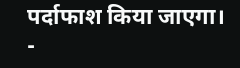पर्दाफाश किया जाएगा।
-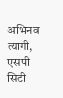अभिनव त्यागी, एसपी सिटी